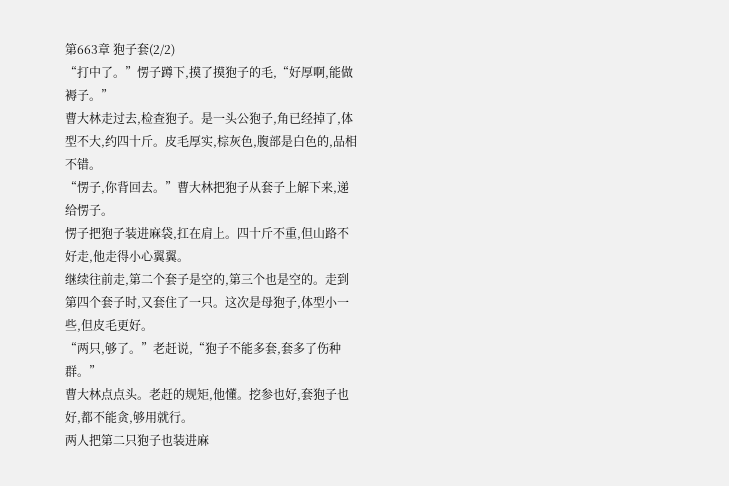第663章 狍子套(2/2)
“打中了。”愣子蹲下,摸了摸狍子的毛,“好厚啊,能做褥子。”
曹大林走过去,检查狍子。是一头公狍子,角已经掉了,体型不大,约四十斤。皮毛厚实,棕灰色,腹部是白色的,品相不错。
“愣子,你背回去。”曹大林把狍子从套子上解下来,递给愣子。
愣子把狍子装进麻袋,扛在肩上。四十斤不重,但山路不好走,他走得小心翼翼。
继续往前走,第二个套子是空的,第三个也是空的。走到第四个套子时,又套住了一只。这次是母狍子,体型小一些,但皮毛更好。
“两只,够了。”老赶说,“狍子不能多套,套多了伤种群。”
曹大林点点头。老赶的规矩,他懂。挖参也好,套狍子也好,都不能贪,够用就行。
两人把第二只狍子也装进麻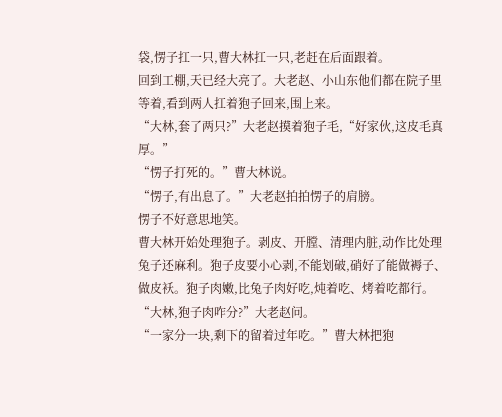袋,愣子扛一只,曹大林扛一只,老赶在后面跟着。
回到工棚,天已经大亮了。大老赵、小山东他们都在院子里等着,看到两人扛着狍子回来,围上来。
“大林,套了两只?”大老赵摸着狍子毛,“好家伙,这皮毛真厚。”
“愣子打死的。”曹大林说。
“愣子,有出息了。”大老赵拍拍愣子的肩膀。
愣子不好意思地笑。
曹大林开始处理狍子。剥皮、开膛、清理内脏,动作比处理兔子还麻利。狍子皮要小心剥,不能划破,硝好了能做褥子、做皮袄。狍子肉嫩,比兔子肉好吃,炖着吃、烤着吃都行。
“大林,狍子肉咋分?”大老赵问。
“一家分一块,剩下的留着过年吃。”曹大林把狍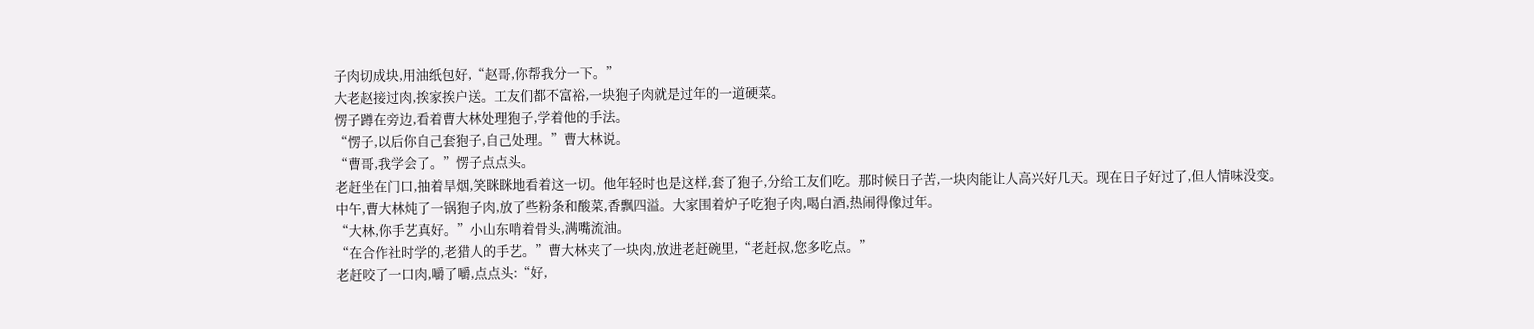子肉切成块,用油纸包好,“赵哥,你帮我分一下。”
大老赵接过肉,挨家挨户送。工友们都不富裕,一块狍子肉就是过年的一道硬菜。
愣子蹲在旁边,看着曹大林处理狍子,学着他的手法。
“愣子,以后你自己套狍子,自己处理。”曹大林说。
“曹哥,我学会了。”愣子点点头。
老赶坐在门口,抽着旱烟,笑眯眯地看着这一切。他年轻时也是这样,套了狍子,分给工友们吃。那时候日子苦,一块肉能让人高兴好几天。现在日子好过了,但人情味没变。
中午,曹大林炖了一锅狍子肉,放了些粉条和酸菜,香飘四溢。大家围着炉子吃狍子肉,喝白酒,热闹得像过年。
“大林,你手艺真好。”小山东啃着骨头,满嘴流油。
“在合作社时学的,老猎人的手艺。”曹大林夹了一块肉,放进老赶碗里,“老赶叔,您多吃点。”
老赶咬了一口肉,嚼了嚼,点点头:“好,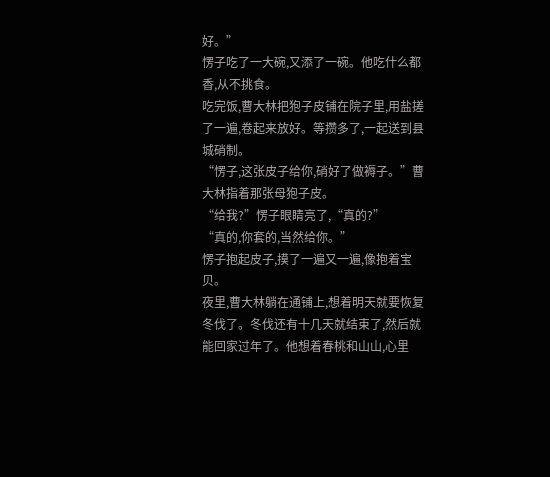好。”
愣子吃了一大碗,又添了一碗。他吃什么都香,从不挑食。
吃完饭,曹大林把狍子皮铺在院子里,用盐搓了一遍,卷起来放好。等攒多了,一起送到县城硝制。
“愣子,这张皮子给你,硝好了做褥子。”曹大林指着那张母狍子皮。
“给我?”愣子眼睛亮了,“真的?”
“真的,你套的,当然给你。”
愣子抱起皮子,摸了一遍又一遍,像抱着宝贝。
夜里,曹大林躺在通铺上,想着明天就要恢复冬伐了。冬伐还有十几天就结束了,然后就能回家过年了。他想着春桃和山山,心里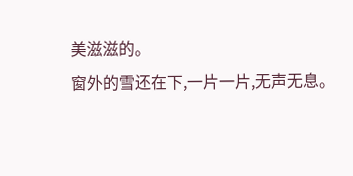美滋滋的。
窗外的雪还在下,一片一片,无声无息。